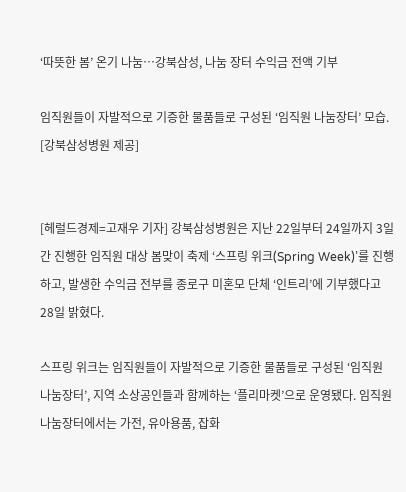‘따뜻한 봄’ 온기 나눔…강북삼성, 나눔 장터 수익금 전액 기부

임직원들이 자발적으로 기증한 물품들로 구성된 ‘임직원 나눔장터’ 모습. [강북삼성병원 제공]


[헤럴드경제=고재우 기자] 강북삼성병원은 지난 22일부터 24일까지 3일간 진행한 임직원 대상 봄맞이 축제 ‘스프링 위크(Spring Week)’를 진행하고, 발생한 수익금 전부를 종로구 미혼모 단체 ‘인트리’에 기부했다고 28일 밝혔다.

스프링 위크는 임직원들이 자발적으로 기증한 물품들로 구성된 ‘임직원 나눔장터’, 지역 소상공인들과 함께하는 ‘플리마켓’으로 운영됐다. 임직원 나눔장터에서는 가전, 유아용품, 잡화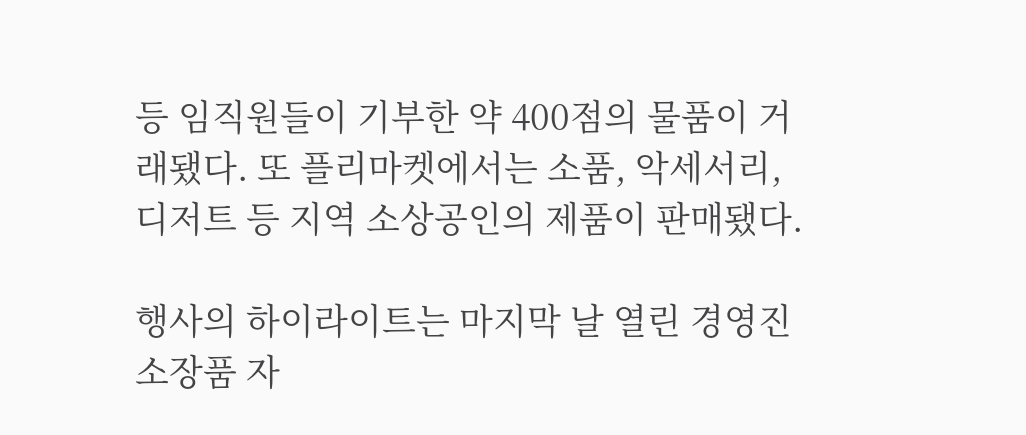등 임직원들이 기부한 약 400점의 물품이 거래됐다. 또 플리마켓에서는 소품, 악세서리, 디저트 등 지역 소상공인의 제품이 판매됐다.

행사의 하이라이트는 마지막 날 열린 경영진 소장품 자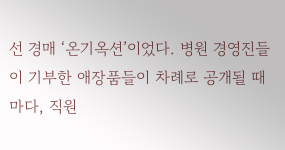선 경매 ‘온기옥션’이었다. 병원 경영진들이 기부한 애장품들이 차례로 공개될 때마다, 직원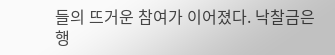들의 뜨거운 참여가 이어졌다. 낙찰금은 행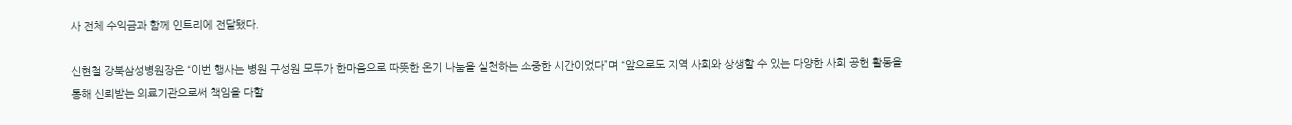사 전체 수익금과 함께 인트리에 전달됐다.

신현철 강북삼성병원장은 “이번 행사는 병원 구성원 모두가 한마음으로 따뜻한 온기 나눔을 실천하는 소중한 시간이었다”며 “앞으로도 지역 사회와 상생할 수 있는 다양한 사회 공헌 활동을 통해 신뢰받는 의료기관으로써 책임을 다할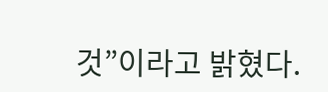것”이라고 밝혔다.